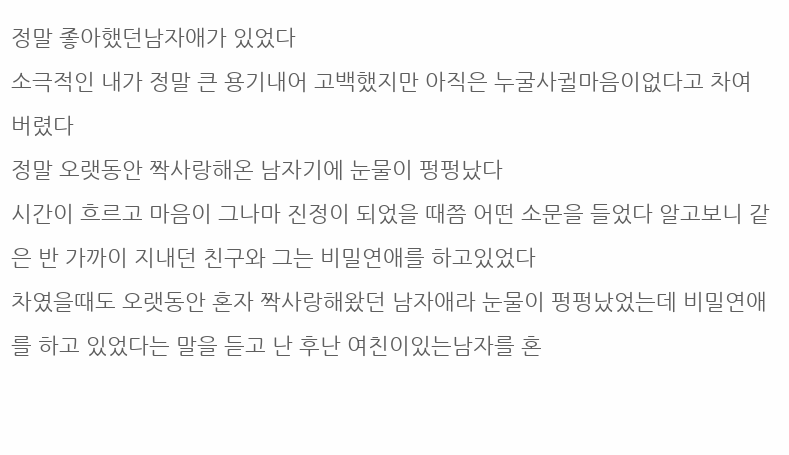정말 좋아했던남자애가 있었다
소극적인 내가 정말 큰 용기내어 고백했지만 아직은 누굴사귈마음이없다고 차여버렸다
정말 오랫동안 짝사랑해온 남자기에 눈물이 펑펑났다
시간이 흐르고 마음이 그나마 진정이 되었을 때쯤 어떤 소문을 들었다 알고보니 같은 반 가까이 지내던 친구와 그는 비밀연애를 하고있었다
차였을때도 오랫동안 혼자 짝사랑해왔던 남자애라 눈물이 펑펑났었는데 비밀연애를 하고 있었다는 말을 듣고 난 후난 여친이있는남자를 혼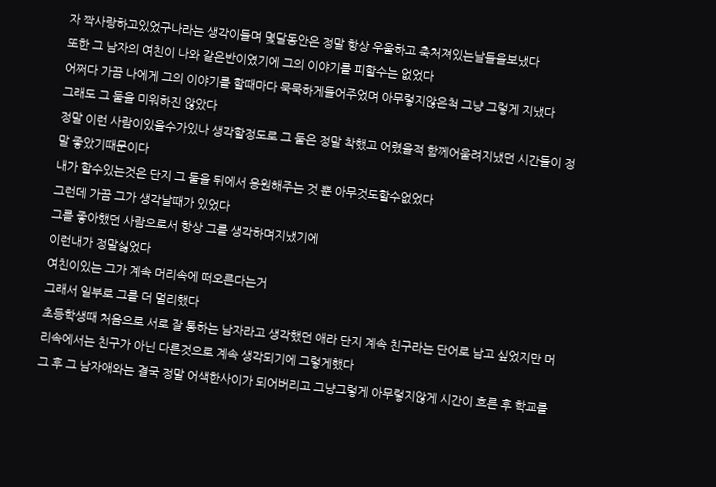자 짝사랑하고있었구나라는 생각이들며 몇달동안은 정말 항상 우울하고 축처져있는날들을보냈다
또한 그 남자의 여친이 나와 같은반이였기에 그의 이야기를 피할수는 없었다
어쩌다 가끔 나에게 그의 이야기를 할때마다 묵묵하게들어주었며 아무렇지않은척 그냥 그렇게 지냈다
그래도 그 둘을 미워하진 않았다
정말 이런 사람이있을수가있나 생각할정도로 그 둘은 정말 착했고 어렸을적 함께어울려지냈던 시간들이 정말 좋았기때문이다
내가 할수있는것은 단지 그 둘을 뒤에서 응원해주는 것 뿐 아무것도할수없었다
그런데 가끔 그가 생각날때가 있었다
그를 좋아했던 사람으로서 항상 그를 생각하며지냈기에
이런내가 정말싫었다
여친이있는 그가 계속 머리속에 떠오른다는거
그래서 일부로 그를 더 멀리했다
초등학생때 처음으로 서로 잘 통하는 남자라고 생각했던 애라 단지 계속 친구라는 단어로 남고 싶었지만 머리속에서는 친구가 아닌 다른것으로 계속 생각되기에 그렇게했다
그 후 그 남자애와는 결국 정말 어색한사이가 되어버리고 그냥그렇게 아무렇지않게 시간이 흐른 후 학교를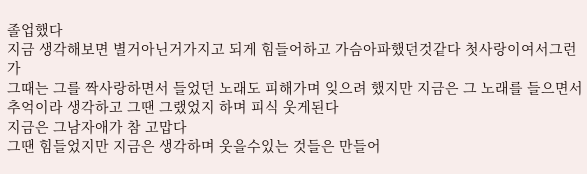졸업했다
지금 생각해보면 별거아닌거가지고 되게 힘들어하고 가슴아파했던것같다 첫사랑이여서그런가
그때는 그를 짝사랑하면서 들었던 노래도 피해가며 잊으려 했지만 지금은 그 노래를 들으면서 추억이라 생각하고 그땐 그랬었지 하며 피식 웃게된다
지금은 그남자애가 참 고맙다
그땐 힘들었지만 지금은 생각하며 웃을수있는 것들은 만들어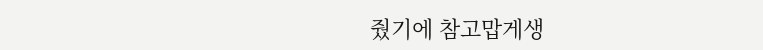줬기에 참고맙게생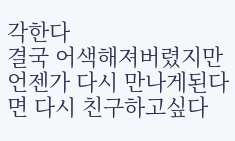각한다
결국 어색해져버렸지만 언젠가 다시 만나게된다면 다시 친구하고싶다